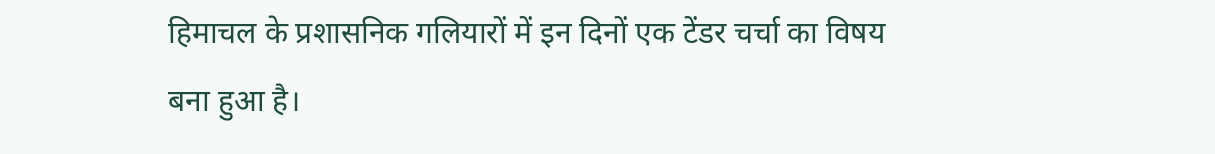हिमाचल के प्रशासनिक गलियारों में इन दिनों एक टेंडर चर्चा का विषय बना हुआ है।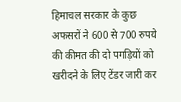हिमाचल सरकार के कुछ अफसरों ने 600 से 700 रुपये की कीमत की दो पगड़ियों को खरीदने के लिए टेंडर जारी कर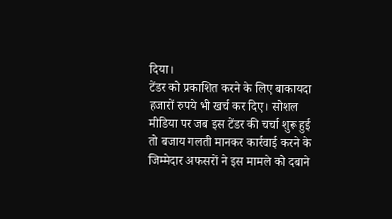दिया।
टेंडर को प्रकाशित करने के लिए बाकायदा हजारों रुपये भी खर्च कर दिए। सोशल मीडिया पर जब इस टेंडर की चर्चा शुरू हुई तो बजाय गलती मानकर कार्रवाई करने के जिम्मेदार अफसरों ने इस मामले को दबाने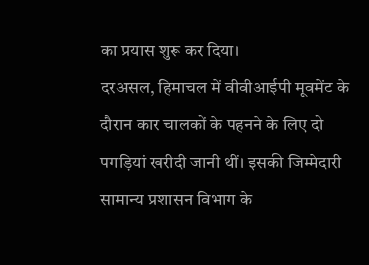का प्रयास शुरू कर दिया।
दरअसल, हिमाचल में वीवीआईपी मूवमेंट के दौरान कार चालकों के पहनने के लिए दो पगड़ियां खरीदी जानी थीं। इसकी जिम्मेदारी सामान्य प्रशासन विभाग के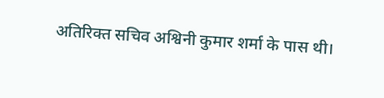अतिरिक्त सचिव अश्विनी कुमार शर्मा के पास थी।